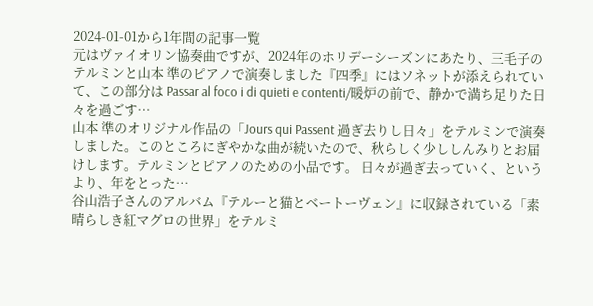2024-01-01から1年間の記事一覧
元はヴァイオリン協奏曲ですが、2024年のホリデーシーズンにあたり、三毛子のテルミンと山本 準のピアノで演奏しました『四季』にはソネットが添えられていて、この部分は Passar al foco i di quieti e contenti/暖炉の前で、静かで満ち足りた日々を過ごす…
山本 準のオリジナル作品の「Jours qui Passent 過ぎ去りし日々」をテルミンで演奏しました。このところにぎやかな曲が続いたので、秋らしく少ししんみりとお届けします。テルミンとピアノのための小品です。 日々が過ぎ去っていく、というより、年をとった…
谷山浩子さんのアルバム『テルーと猫とベートーヴェン』に収録されている「素晴らしき紅マグロの世界」をテルミ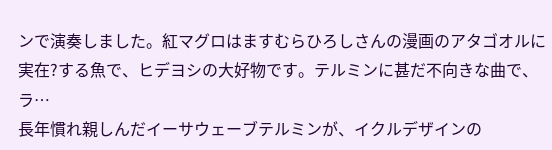ンで演奏しました。紅マグロはますむらひろしさんの漫画のアタゴオルに実在?する魚で、ヒデヨシの大好物です。テルミンに甚だ不向きな曲で、ラ…
長年慣れ親しんだイーサウェーブテルミンが、イクルデザインの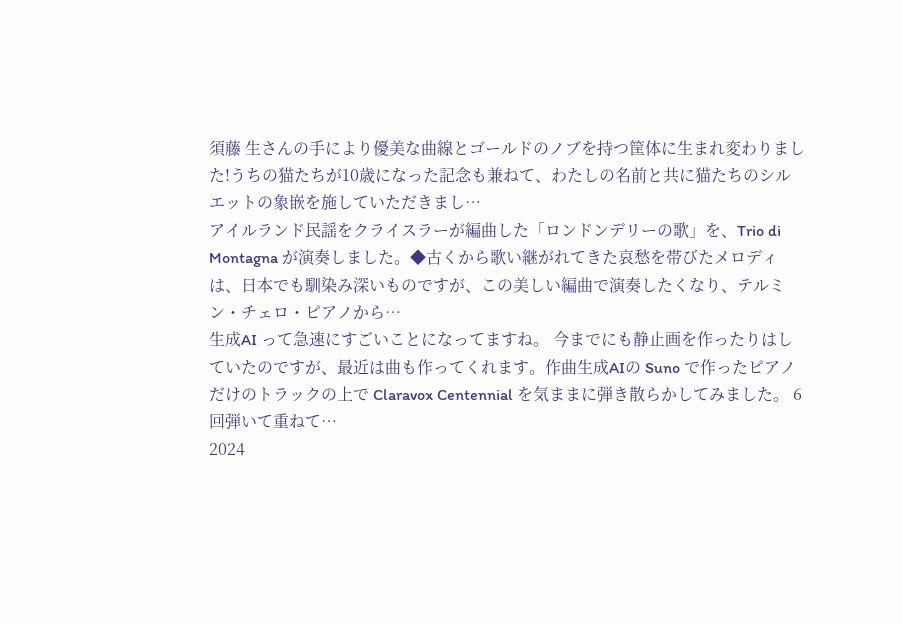須藤 生さんの手により優美な曲線とゴールドのノブを持つ筐体に生まれ変わりました!うちの猫たちが10歳になった記念も兼ねて、わたしの名前と共に猫たちのシルエットの象嵌を施していただきまし…
アイルランド民謡をクライスラーが編曲した「ロンドンデリーの歌」を、Trio di Montagna が演奏しました。◆古くから歌い継がれてきた哀愁を帯びたメロディは、日本でも馴染み深いものですが、この美しい編曲で演奏したくなり、テルミン・チェロ・ピアノから…
生成AI って急速にすごいことになってますね。 今までにも静止画を作ったりはしていたのですが、最近は曲も作ってくれます。作曲生成AIの Suno で作ったピアノだけのトラックの上で Claravox Centennial を気ままに弾き散らかしてみました。 6回弾いて重ねて…
2024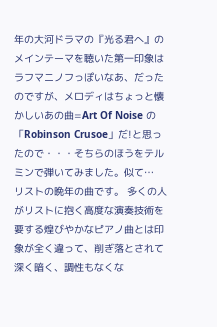年の大河ドラマの『光る君へ』のメインテーマを聴いた第一印象はラフマニノフっぽいなあ、だったのですが、メロディはちょっと懐かしいあの曲=Art Of Noise の「Robinson Crusoe」だ!と思ったので・・・そちらのほうをテルミンで弾いてみました。似て…
リストの晩年の曲です。 多くの人がリストに抱く高度な演奏技術を要する煌びやかなピアノ曲とは印象が全く違って、削ぎ落とされて深く暗く、調性もなくな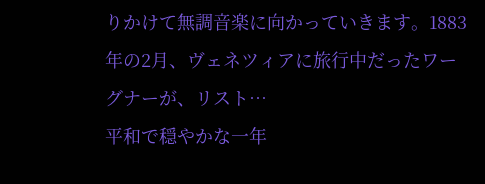りかけて無調音楽に向かっていきます。1883年の2月、ヴェネツィアに旅行中だったワーグナーが、リスト…
平和で穏やかな一年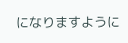になりますように